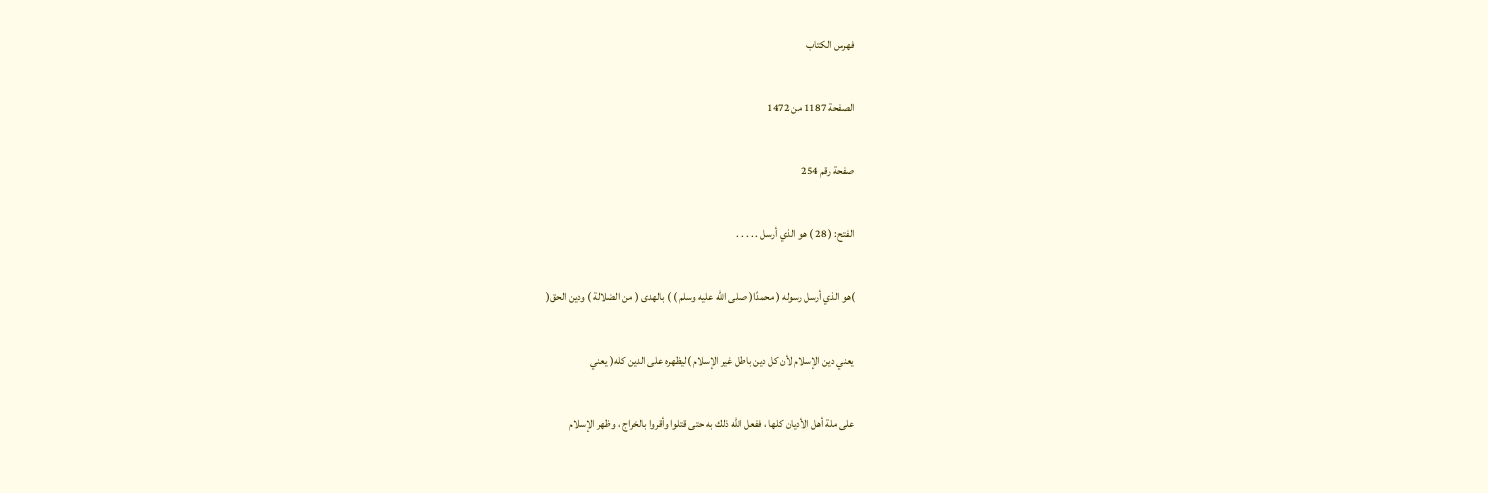فهرس الكتاب

الصفحة 1187 من 1472

صفحة رقم 254

الفتح: ( 28 ) هو الذي أرسل . . . . .

)هو الذي أرسل رسوله ( محمدًا( صلى الله عليه وسلم ) ) بالهدى ( من الضلالة ) ودين الحق(

يعني دين الإسلام لأن كل دين باطل غير الإسلام )ليظهره على الدين كله( يعني

على ملة أهل الأديان كلها ، ففعل الله ذلك به حتى قتلوا وأقروا بالخراج ، وظهر الإسلام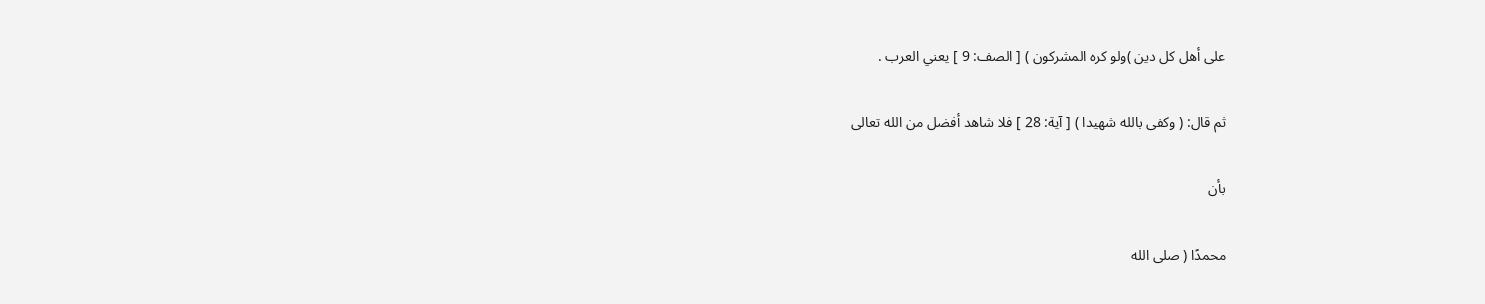على أهل كل دين )ولو كره المشركون ) [ الصف: 9 ] يعني العرب .

ثم قال: ( وكفى بالله شهيدا ) [ آية: 28 ] فلا شاهد أفضل من الله تعالى

بأن

محمدًا ( صلى الله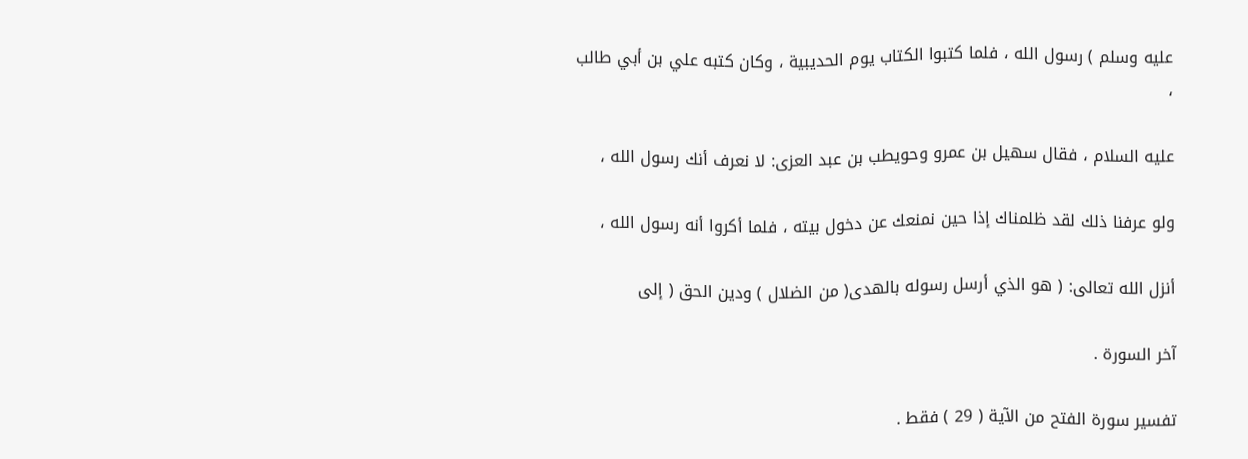عليه وسلم ) رسول الله ، فلما كتبوا الكتاب يوم الحديبية ، وكان كتبه علي بن أبي طالب ،

عليه السلام ، فقال سهيل بن عمرو وحويطب بن عبد العزى: لا نعرف أنك رسول الله ،

ولو عرفنا ذلك لقد ظلمناك إذا حين نمنعك عن دخول بيته ، فلما أكروا أنه رسول الله ،

أنزل الله تعالى: ( هو الذي أرسل رسوله بالهدى( من الضلال ) ودين الحق ( إلى

آخر السورة .

تفسير سورة الفتح من الآية ( 29 ) فقط .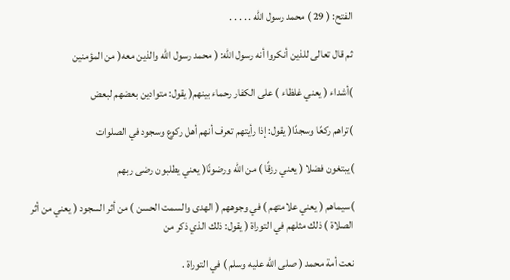الفتح: ( 29 ) محمد رسول الله . . . . .

ثم قال تعالى للذين أنكروا أنه رسول الله: ( محمد رسول الله والذين معه( من المؤمنين

)أشداء ( يعني غلظاء ) على الكفار رحماء بينهم( يقول: متوادين بعضهم لبعض

)تراهم ركعًا وسجدًا( يقول: إذا رأيتهم تعرف أنهم أهل ركوع وسجود في الصلوات

)يبتغون فضلا ( يعني رزقًا ) من الله ورضونًا( يعني يطلبون رضى ربهم

)سيماهم ( يعني علامتهم ) في وجوههم ( الهدى والسمت الحسن ) من أثر السجود ( يعني من أثر الصلاة ) ذلك مثلهم في التوراة ( يقول: ذلك الذي ذكر من

نعت أمة محمد ( صلى الله عليه وسلم ) في التوراة .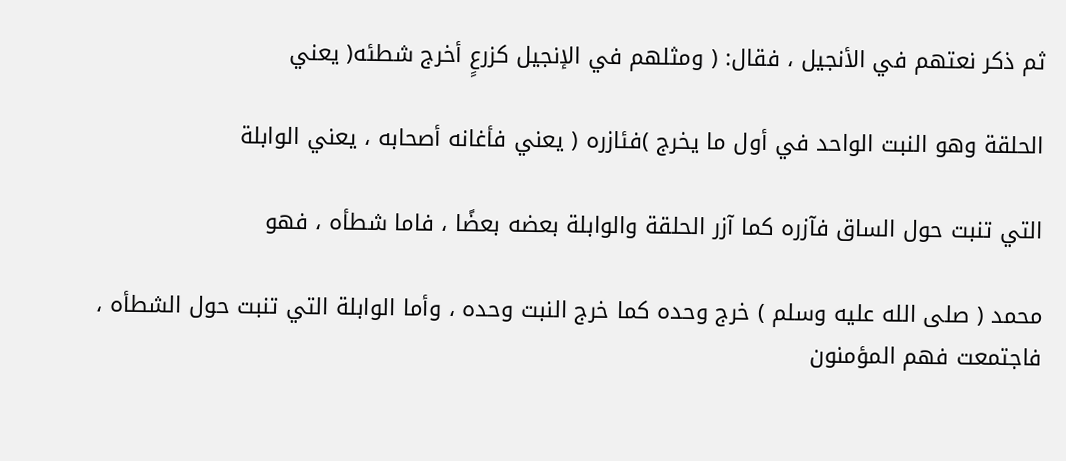ثم ذكر نعتهم في الأنجيل ، فقال: ( ومثلهم في الإنجيل كزرعٍ أخرج شطئه( يعني

الحلقة وهو النبت الواحد في أول ما يخرج )فئازره ( يعني فأغانه أصحابه ، يعني الوابلة

التي تنبت حول الساق فآزره كما آزر الحلقة والوابلة بعضه بعضًا ، فاما شطأه ، فهو

محمد ( صلى الله عليه وسلم ) خرج وحده كما خرج النبت وحده ، وأما الوابلة التي تنبت حول الشطأه ، فاجتمعت فهم المؤمنون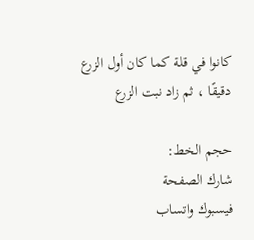كانوا في قلة كما كان أول الزرع دقيقًا ، ثم زاد نبت الزرع

حجم الخط:
شارك الصفحة
فيسبوك واتساب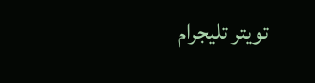تويتر تليجرام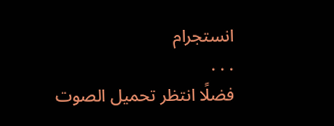انستجرام
. . .
فضلًا انتظر تحميل الصوت